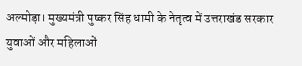अल्मोड़ा। मुख्यमंत्री पुष्कर सिंह धामी के नेतृत्व में उत्तराखंड सरकार युवाओं और महिलाओं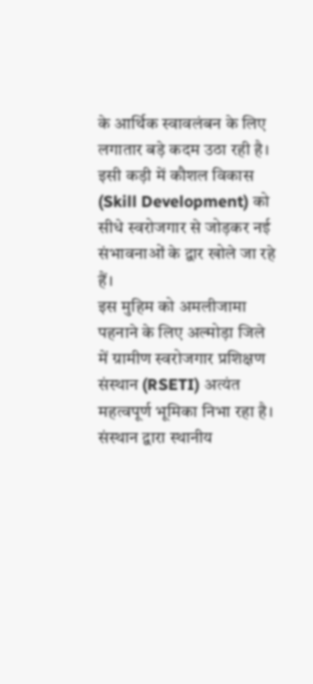के आर्थिक स्वावलंबन के लिए लगातार बड़े कदम उठा रही है। इसी कड़ी में कौशल विकास (Skill Development) को सीधे स्वरोजगार से जोड़कर नई संभावनाओं के द्वार खोले जा रहे हैं।
इस मुहिम को अमलीजामा पहनाने के लिए अल्मोड़ा जिले में ग्रामीण स्वरोजगार प्रशिक्षण संस्थान (RSETI) अत्यंत महत्वपूर्ण भूमिका निभा रहा है। संस्थान द्वारा स्थानीय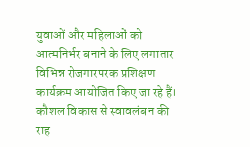युवाओं और महिलाओं को आत्मनिर्भर बनाने के लिए लगातार विभिन्न रोजगारपरक प्रशिक्षण कार्यक्रम आयोजित किए जा रहे हैं।
कौशल विकास से स्वावलंबन की राह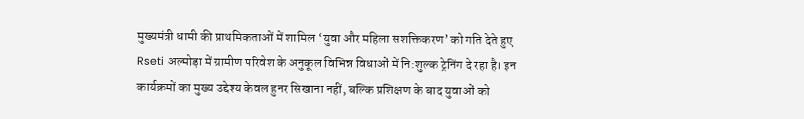मुख्यमंत्री धामी की प्राथमिकताओं में शामिल ‘युवा और महिला सशक्तिकरण’ को गति देते हुए Rseti अल्मोड़ा में ग्रामीण परिवेश के अनुकूल विभिन्न विधाओं में नि:शुल्क ट्रेनिंग दे रहा है। इन कार्यक्रमों का मुख्य उद्देश्य केवल हुनर सिखाना नहीं, बल्कि प्रशिक्षण के बाद युवाओं को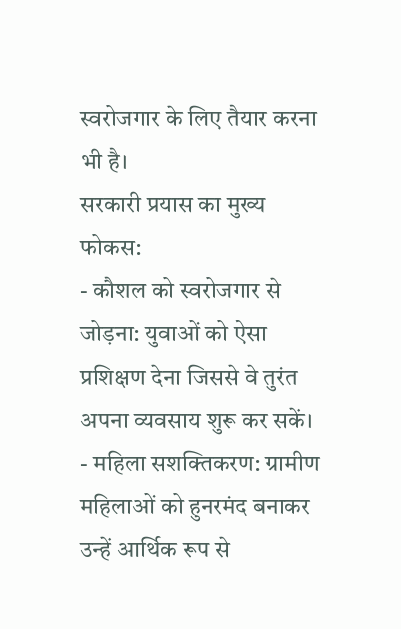स्वरोजगार के लिए तैयार करना भी है।
सरकारी प्रयास का मुख्य फोकस:
- कौशल को स्वरोजगार से जोड़ना: युवाओं को ऐसा प्रशिक्षण देना जिससे वे तुरंत अपना व्यवसाय शुरू कर सकें।
- महिला सशक्तिकरण: ग्रामीण महिलाओं को हुनरमंद बनाकर उन्हें आर्थिक रूप से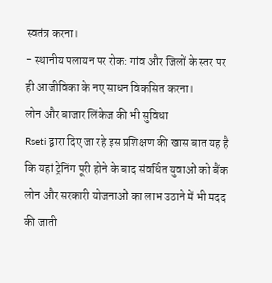स्वतंत्र करना।
- स्थानीय पलायन पर रोक: गांव और जिलों के स्तर पर ही आजीविका के नए साधन विकसित करना।
लोन और बाजार लिंकेज की भी सुविधा
Rseti द्वारा दिए जा रहे इस प्रशिक्षण की खास बात यह है कि यहां ट्रेनिंग पूरी होने के बाद संवर्धित युवाओं को बैंक लोन और सरकारी योजनाओं का लाभ उठाने में भी मदद की जाती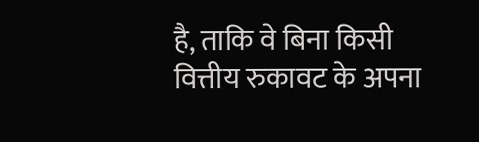है, ताकि वे बिना किसी वित्तीय रुकावट के अपना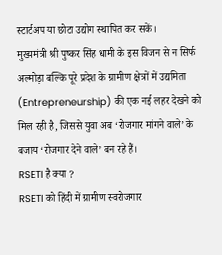स्टार्टअप या छोटा उद्योग स्थापित कर सकें।
मुख्यमंत्री श्री पुष्कर सिंह धामी के इस विजन से न सिर्फ अल्मोड़ा बल्कि पूरे प्रदेश के ग्रामीण क्षेत्रों में उद्यमिता (Entrepreneurship) की एक नई लहर देखने को मिल रही है, जिससे युवा अब ‘रोजगार मांगने वाले’ के बजाय ‘रोजगार देने वाले’ बन रहे हैं।
RSETI है क्या ?
RSETI को हिंदी में ग्रामीण स्वरोजगार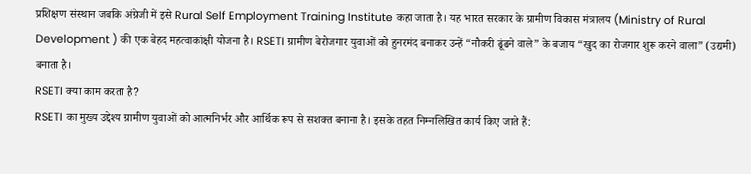प्रशिक्षण संस्थान जबकि अंग्रेजी में इसे Rural Self Employment Training Institute कहा जाता है। यह भारत सरकार के ग्रामीण विकास मंत्रालय (Ministry of Rural Development ) की एक बेहद महत्वाकांक्षी योजना है। RSETI ग्रामीण बेरोजगार युवाओं को हुनरमंद बनाकर उन्हें “नौकरी ढूंढने वाले” के बजाय “खुद का रोजगार शुरू करने वाला” (उद्यमी) बनाता है।
RSETI क्या काम करता है?
RSETI का मुख्य उद्देश्य ग्रामीण युवाओं को आत्मनिर्भर और आर्थिक रूप से सशक्त बनाना है। इसके तहत निम्नलिखित कार्य किए जाते हैं: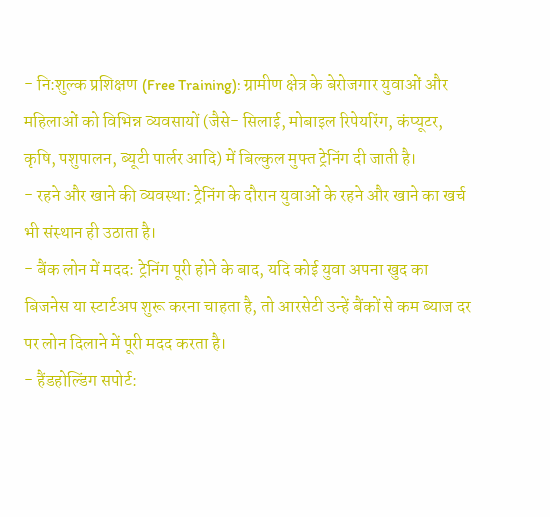- नि:शुल्क प्रशिक्षण (Free Training): ग्रामीण क्षेत्र के बेरोजगार युवाओं और महिलाओं को विभिन्न व्यवसायों (जैसे- सिलाई, मोबाइल रिपेयरिंग, कंप्यूटर, कृषि, पशुपालन, ब्यूटी पार्लर आदि) में बिल्कुल मुफ्त ट्रेनिंग दी जाती है।
- रहने और खाने की व्यवस्था: ट्रेनिंग के दौरान युवाओं के रहने और खाने का खर्च भी संस्थान ही उठाता है।
- बैंक लोन में मदद: ट्रेनिंग पूरी होने के बाद, यदि कोई युवा अपना खुद का बिजनेस या स्टार्टअप शुरू करना चाहता है, तो आरसेटी उन्हें बैंकों से कम ब्याज दर पर लोन दिलाने में पूरी मदद करता है।
- हैंडहोल्डिंग सपोर्ट: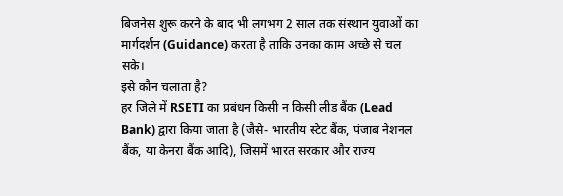बिजनेस शुरू करने के बाद भी लगभग 2 साल तक संस्थान युवाओं का मार्गदर्शन (Guidance) करता है ताकि उनका काम अच्छे से चल सके।
इसे कौन चलाता है?
हर जिले में RSETI का प्रबंधन किसी न किसी लीड बैंक (Lead Bank) द्वारा किया जाता है (जैसे- भारतीय स्टेट बैंक, पंजाब नेशनल बैंक, या केनरा बैंक आदि), जिसमें भारत सरकार और राज्य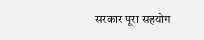सरकार पूरा सहयोग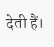देती हैं।